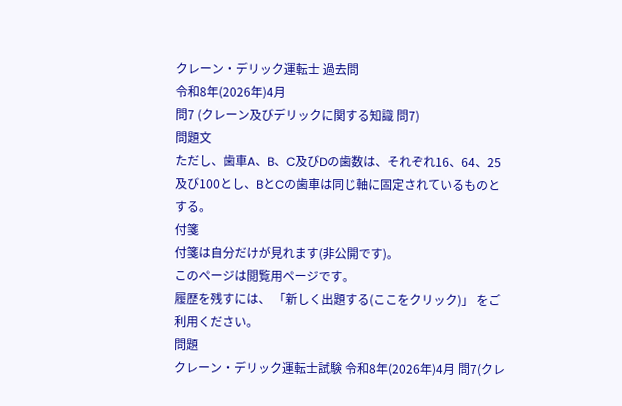クレーン・デリック運転士 過去問
令和8年(2026年)4月
問7 (クレーン及びデリックに関する知識 問7)
問題文
ただし、歯車A、B、C及びDの歯数は、それぞれ16、64、25及び100とし、BとCの歯車は同じ軸に固定されているものとする。
付箋
付箋は自分だけが見れます(非公開です)。
このページは閲覧用ページです。
履歴を残すには、 「新しく出題する(ここをクリック)」 をご利用ください。
問題
クレーン・デリック運転士試験 令和8年(2026年)4月 問7(クレ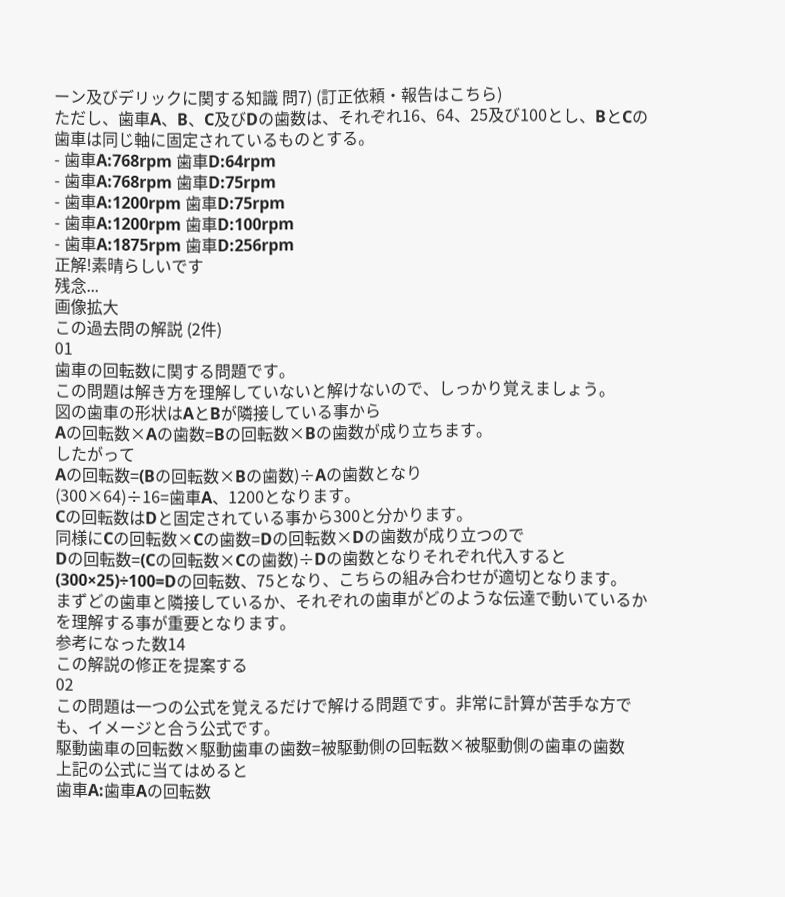ーン及びデリックに関する知識 問7) (訂正依頼・報告はこちら)
ただし、歯車A、B、C及びDの歯数は、それぞれ16、64、25及び100とし、BとCの歯車は同じ軸に固定されているものとする。
- 歯車A:768rpm 歯車D:64rpm
- 歯車A:768rpm 歯車D:75rpm
- 歯車A:1200rpm 歯車D:75rpm
- 歯車A:1200rpm 歯車D:100rpm
- 歯車A:1875rpm 歯車D:256rpm
正解!素晴らしいです
残念...
画像拡大
この過去問の解説 (2件)
01
歯車の回転数に関する問題です。
この問題は解き方を理解していないと解けないので、しっかり覚えましょう。
図の歯車の形状はAとBが隣接している事から
Aの回転数×Aの歯数=Bの回転数×Bの歯数が成り立ちます。
したがって
Aの回転数=(Bの回転数×Bの歯数)÷Aの歯数となり
(300×64)÷16=歯車A、1200となります。
Cの回転数はDと固定されている事から300と分かります。
同様にCの回転数×Cの歯数=Dの回転数×Dの歯数が成り立つので
Dの回転数=(Cの回転数×Cの歯数)÷Dの歯数となりそれぞれ代入すると
(300×25)÷100=Dの回転数、75となり、こちらの組み合わせが適切となります。
まずどの歯車と隣接しているか、それぞれの歯車がどのような伝達で動いているかを理解する事が重要となります。
参考になった数14
この解説の修正を提案する
02
この問題は一つの公式を覚えるだけで解ける問題です。非常に計算が苦手な方でも、イメージと合う公式です。
駆動歯車の回転数×駆動歯車の歯数=被駆動側の回転数×被駆動側の歯車の歯数
上記の公式に当てはめると
歯車A:歯車Aの回転数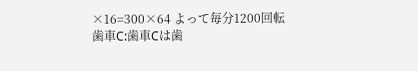×16=300×64 よって毎分1200回転
歯車C:歯車Cは歯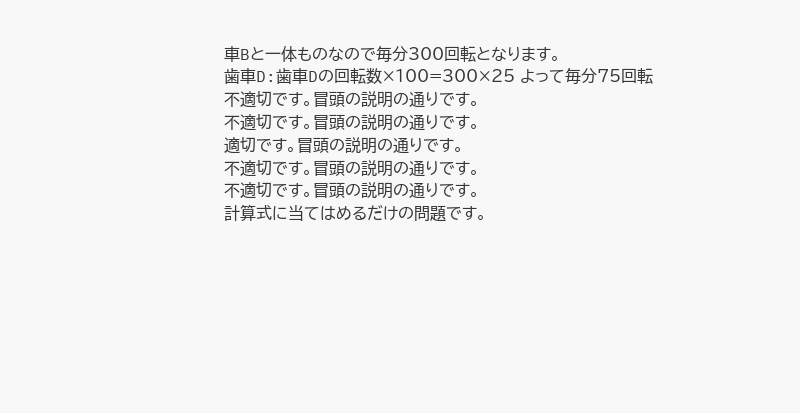車Bと一体ものなので毎分300回転となります。
歯車D:歯車Dの回転数×100=300×25 よって毎分75回転
不適切です。冒頭の説明の通りです。
不適切です。冒頭の説明の通りです。
適切です。冒頭の説明の通りです。
不適切です。冒頭の説明の通りです。
不適切です。冒頭の説明の通りです。
計算式に当てはめるだけの問題です。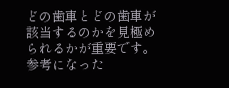どの歯車とどの歯車が該当するのかを見極められるかが重要です。
参考になった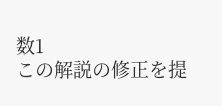数1
この解説の修正を提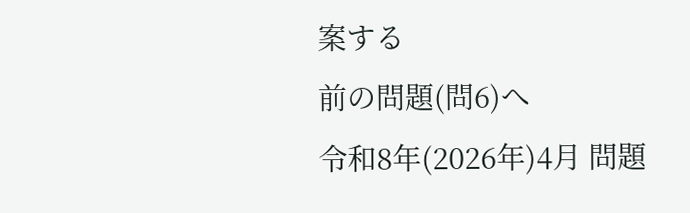案する
前の問題(問6)へ
令和8年(2026年)4月 問題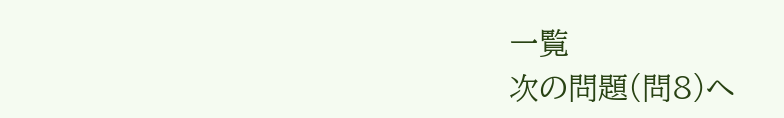一覧
次の問題(問8)へ